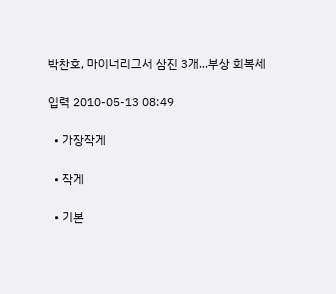박찬호, 마이너리그서 삼진 3개...부상 회복세

입력 2010-05-13 08:49

  • 가장작게

  • 작게

  • 기본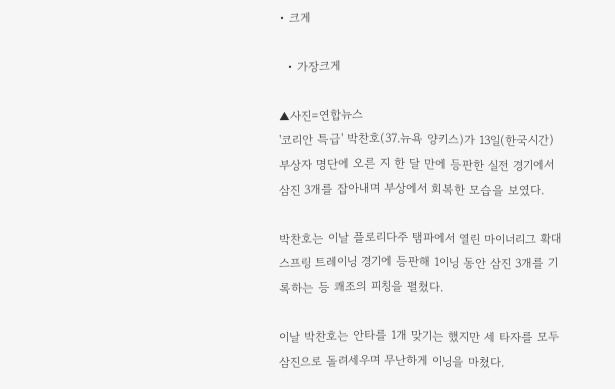• 크게

  • 가장크게

▲사진=연합뉴스
'코리안 특급' 박찬호(37.뉴욕 양키스)가 13일(한국시간) 부상자 명단에 오른 지 한 달 만에 등판한 실전 경기에서 삼진 3개를 잡아내며 부상에서 회복한 모습을 보였다.

박찬호는 이날 플로리다주 탬파에서 열린 마이너리그 확대 스프링 트레이닝 경기에 등판해 1이닝 동안 삼진 3개를 기록하는 등 쾌조의 피칭을 펼쳤다.

이날 박찬호는 안타를 1개 맞기는 했지만 세 타자를 모두 삼진으로 돌려세우며 무난하게 이닝을 마쳤다.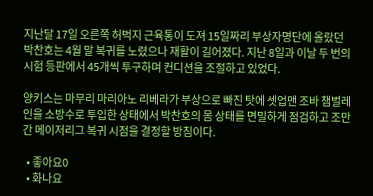지난달 17일 오른쪽 허벅지 근육통이 도져 15일짜리 부상자명단에 올랐던 박찬호는 4월 말 복귀를 노렸으나 재활이 길어졌다. 지난 8일과 이날 두 번의 시험 등판에서 45개씩 투구하며 컨디션을 조절하고 있었다.

양키스는 마무리 마리아노 리베라가 부상으로 빠진 탓에 셋업맨 조바 챔벌레인을 소방수로 투입한 상태에서 박찬호의 몸 상태를 면밀하게 점검하고 조만간 메이저리그 복귀 시점을 결정할 방침이다.

  • 좋아요0
  • 화나요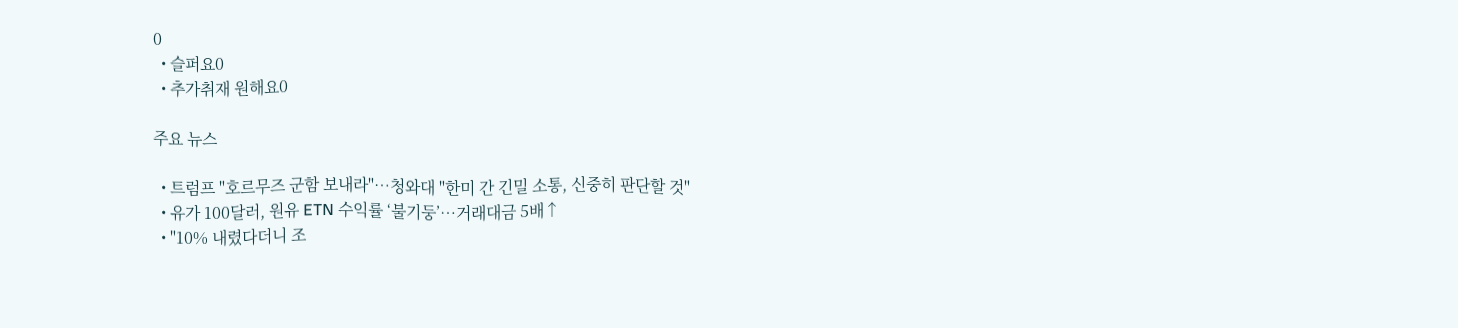0
  • 슬퍼요0
  • 추가취재 원해요0

주요 뉴스

  • 트럼프 "호르무즈 군함 보내라"…청와대 "한미 간 긴밀 소통, 신중히 판단할 것"
  • 유가 100달러, 원유 ETN 수익률 ‘불기둥’⋯거래대금 5배↑
  • "10% 내렸다더니 조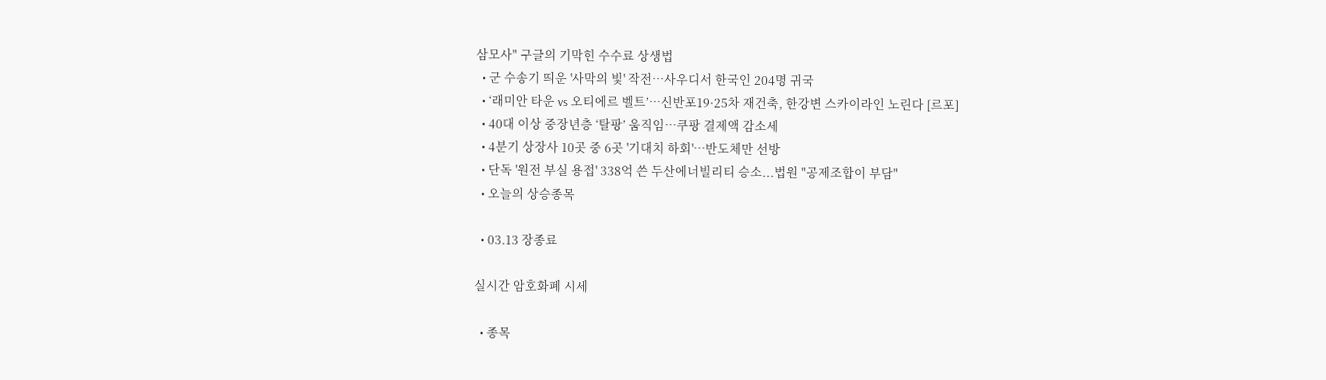삼모사" 구글의 기막힌 수수료 상생법
  • 군 수송기 띄운 '사막의 빛' 작전⋯사우디서 한국인 204명 귀국
  • ‘래미안 타운 vs 오티에르 벨트’⋯신반포19·25차 재건축, 한강변 스카이라인 노린다 [르포]
  • 40대 이상 중장년층 ‘탈팡’ 움직임…쿠팡 결제액 감소세
  • 4분기 상장사 10곳 중 6곳 '기대치 하회'…반도체만 선방
  • 단독 '원전 부실 용접' 338억 쓴 두산에너빌리티 승소...법원 "공제조합이 부담"
  • 오늘의 상승종목

  • 03.13 장종료

실시간 암호화폐 시세

  • 종목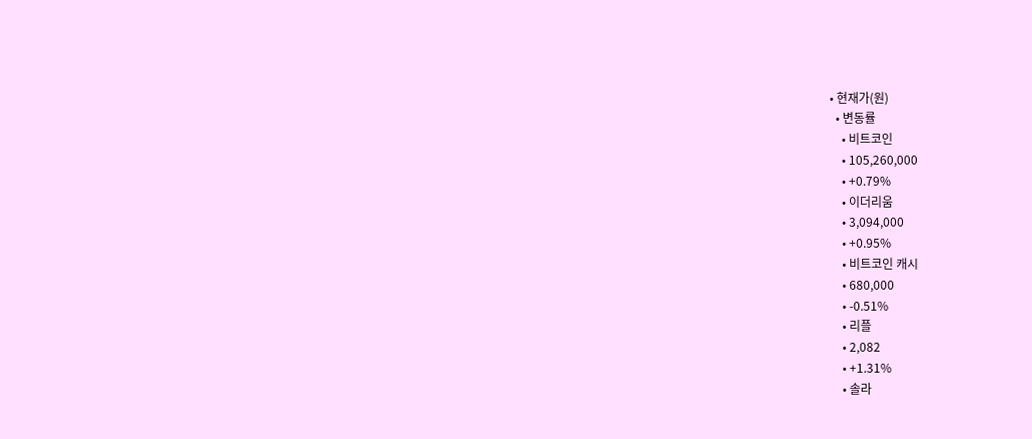• 현재가(원)
  • 변동률
    • 비트코인
    • 105,260,000
    • +0.79%
    • 이더리움
    • 3,094,000
    • +0.95%
    • 비트코인 캐시
    • 680,000
    • -0.51%
    • 리플
    • 2,082
    • +1.31%
    • 솔라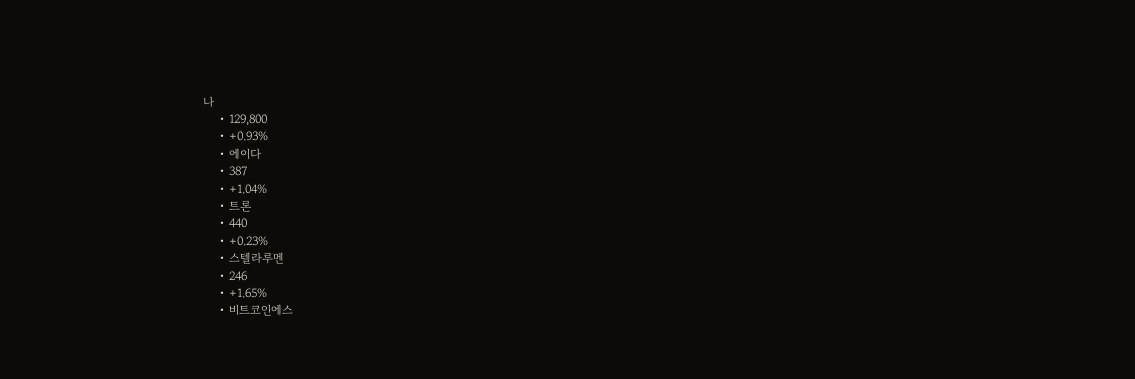나
    • 129,800
    • +0.93%
    • 에이다
    • 387
    • +1.04%
    • 트론
    • 440
    • +0.23%
    • 스텔라루멘
    • 246
    • +1.65%
    • 비트코인에스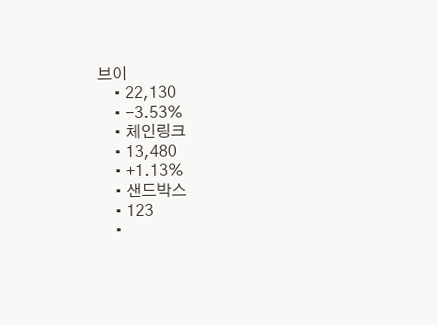브이
    • 22,130
    • -3.53%
    • 체인링크
    • 13,480
    • +1.13%
    • 샌드박스
    • 123
    •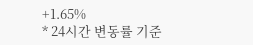+1.65%
* 24시간 변동률 기준